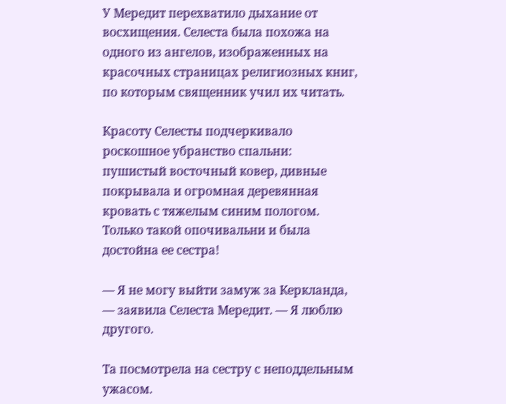У Мередит перехватило дыхание от восхищения. Селеста была похожа на одного из ангелов, изображенных на красочных страницах религиозных книг, по которым священник учил их читать.

Красоту Селесты подчеркивало роскошное убранство спальни: пушистый восточный ковер, дивные покрывала и огромная деревянная кровать с тяжелым синим пологом. Только такой опочивальни и была достойна ее сестра!

— Я не могу выйти замуж за Керкланда, — заявила Селеста Мередит. — Я люблю другого.

Та посмотрела на сестру с неподдельным ужасом.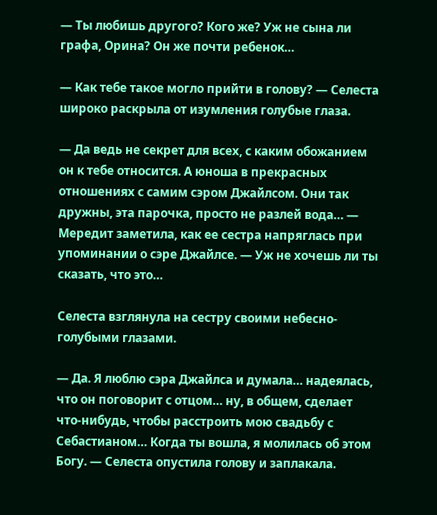— Ты любишь другого? Кого же? Уж не сына ли графа, Орина? Он же почти ребенок…

— Как тебе такое могло прийти в голову? — Селеста широко раскрыла от изумления голубые глаза.

— Да ведь не секрет для всех, с каким обожанием он к тебе относится. А юноша в прекрасных отношениях с самим сэром Джайлсом. Они так дружны, эта парочка, просто не разлей вода… — Мередит заметила, как ее сестра напряглась при упоминании о сэре Джайлсе. — Уж не хочешь ли ты сказать, что это…

Селеста взглянула на сестру своими небесно-голубыми глазами.

— Да. Я люблю сэра Джайлса и думала… надеялась, что он поговорит с отцом… ну, в общем, сделает что-нибудь, чтобы расстроить мою свадьбу с Себастианом… Когда ты вошла, я молилась об этом Богу. — Селеста опустила голову и заплакала.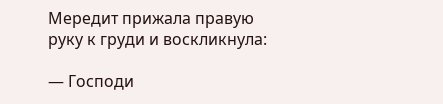Мередит прижала правую руку к груди и воскликнула:

— Господи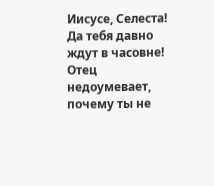Иисусе, Селеста! Да тебя давно ждут в часовне! Отец недоумевает, почему ты не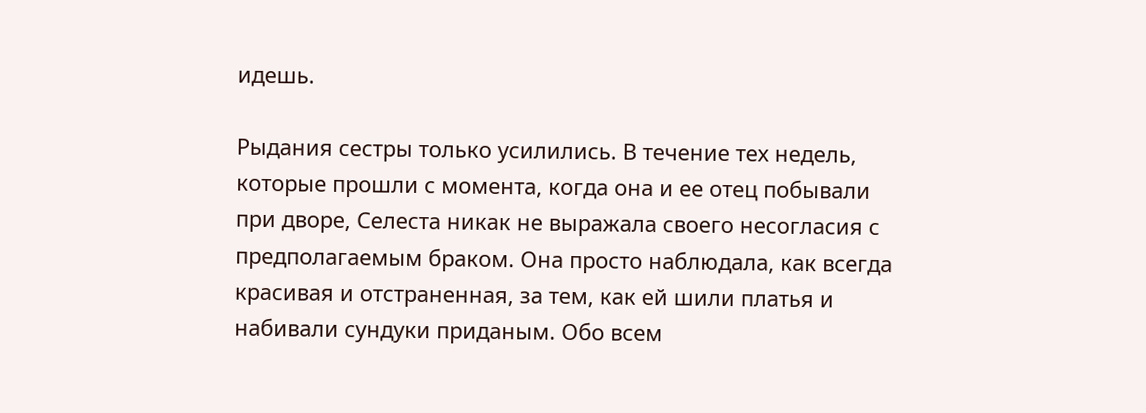идешь.

Рыдания сестры только усилились. В течение тех недель, которые прошли с момента, когда она и ее отец побывали при дворе, Селеста никак не выражала своего несогласия с предполагаемым браком. Она просто наблюдала, как всегда красивая и отстраненная, за тем, как ей шили платья и набивали сундуки приданым. Обо всем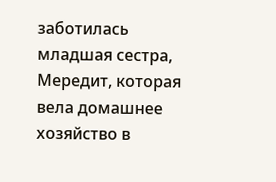заботилась младшая сестра, Мередит, которая вела домашнее хозяйство в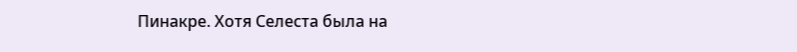Пинакре. Хотя Селеста была на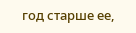год старше ее,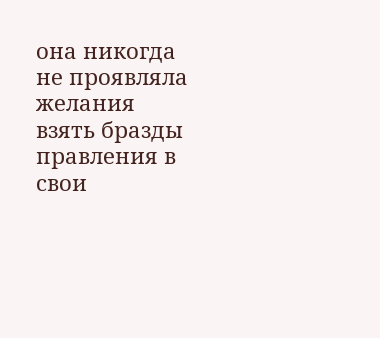она никогда не проявляла желания взять бразды правления в свои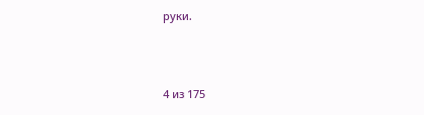руки.



4 из 175